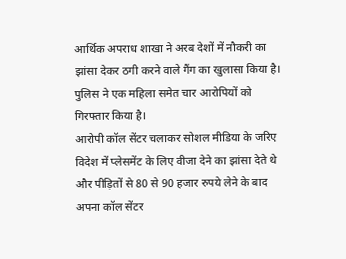आर्थिक अपराध शाखा ने अरब देशों में नौकरी का झांसा देकर ठगी करने वाले गैंग का खुलासा किया है। पुलिस ने एक महिला समेत चार आरोपियों को गिरफ्तार किया है।
आरोपी कॉल सेंटर चलाकर सोशल मीडिया के जरिए विदेश में प्लेसमेंट के लिए वीजा देने का झांसा देते थे और पीड़ितों से 80 से 90 हजार रुपये लेने के बाद अपना कॉल सेंटर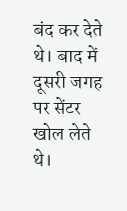बंद कर देते थे। बाद में दूसरी जगह पर सेंटर खोल लेते थे।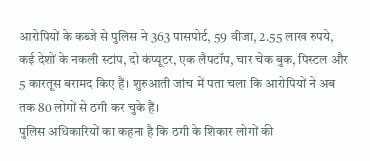आरोपियों के कब्जे से पुलिस ने 363 पासपोर्ट, 59 वीजा, 2.55 लाख रुपये, कई देशों के नकली स्टांप, दो कंप्यूटर, एक लैपटॉप, चार चेक बुक, पिस्टल और 5 कारतूस बरामद किए हैं। शुरुआती जांच में पता चला कि आरोपियों ने अब तक 80 लोगों से ठगी कर चुके हैं।
पुलिस अधिकारियों का कहना है कि ठगी के शिकार लोगों की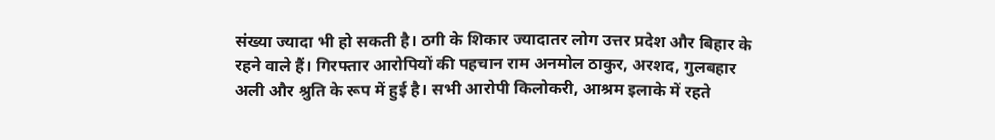संख्या ज्यादा भी हो सकती है। ठगी के शिकार ज्यादातर लोग उत्तर प्रदेश और बिहार के रहने वाले हैं। गिरफ्तार आरोपियों की पहचान राम अनमोल ठाकुर, अरशद, गुलबहार अली और श्रुति के रूप में हुई है। सभी आरोपी किलोकरी, आश्रम इलाके में रहते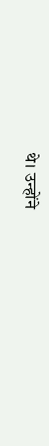थे। उन्होंने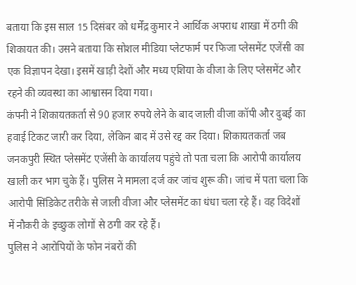बताया कि इस साल 15 दिसंबर को धर्मेंद्र कुमार ने आर्थिक अपराध शाखा में ठगी की शिकायत की। उसने बताया कि सोशल मीडिया प्लेटफार्म पर फिजा प्लेसमेंट एजेंसी का एक विज्ञापन देखा। इसमें खाड़ी देशों और मध्य एशिया के वीजा के लिए प्लेसमेंट और रहने की व्यवस्था का आश्वासन दिया गया।
कंपनी ने शिकायतकर्ता से 90 हजार रुपये लेने के बाद जाली वीजा कॉपी और दुबई का हवाई टिकट जारी कर दिया, लेकिन बाद में उसे रद्द कर दिया। शिकायतकर्ता जब जनकपुरी स्थित प्लेसमेंट एजेंसी के कार्यालय पहुंचे तो पता चला कि आरोपी कार्यालय खाली कर भाग चुके हैं। पुलिस ने मामला दर्ज कर जांच शुरू की। जांच में पता चला कि आरोपी सिंडिकेट तरीके से जाली वीजा और प्लेसमेंट का धंधा चला रहे हैं। वह विदेशों में नौकरी के इच्छुक लोगों से ठगी कर रहे हैं।
पुलिस ने आरोपियों के फोन नंबरों की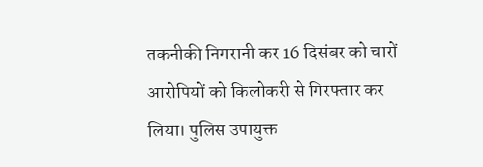तकनीकी निगरानी कर 16 दिसंबर को चारों आरोपियों को किलोकरी से गिरफ्तार कर लिया। पुलिस उपायुक्त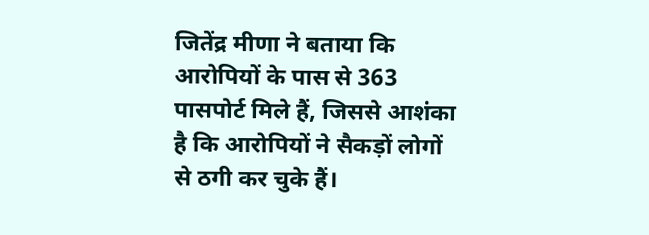जितेंद्र मीणा ने बताया कि आरोपियों के पास से 363 पासपोर्ट मिले हैं, जिससे आशंका है कि आरोपियों ने सैकड़ों लोगों से ठगी कर चुके हैं।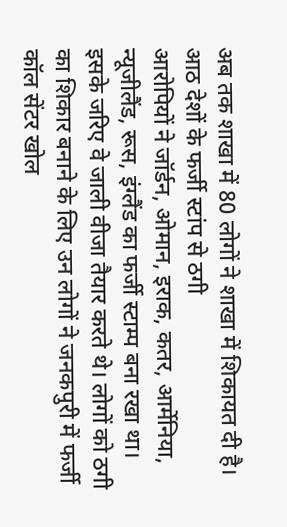अब तक शाखा में 80 लोगों ने शाखा में शिकायत दी है।
आठ देशों के फर्जी स्टांप से ठगी
आरोपियों ने जॉर्डन, ओमान, इराक, कतर, आर्मेनिया, न्यूजीलैंड, रूस, इंग्लैंड का फर्जी स्टाम्प बना रखा था। इसके जरिए वे जाली वीजा तैयार करते थे। लोगों को ठगी का शिकार बनाने के लिए उन लोगों ने जनकपुरी में फर्जी कॉल सेंटर खोल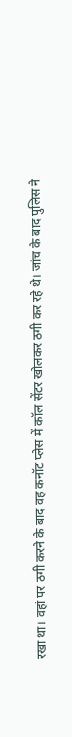रखा था। वहां पर ठगी करने के बाद वह कनॉट प्लेस में कॉल सेंटर खोलकर ठगी कर रहे थे। जांच के बाद पुलिस ने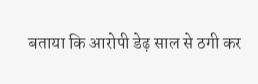बताया कि आरोपी डेढ़ साल से ठगी कर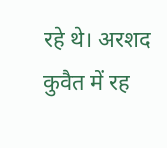रहे थे। अरशद कुवैत में रह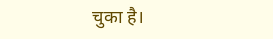चुका है।